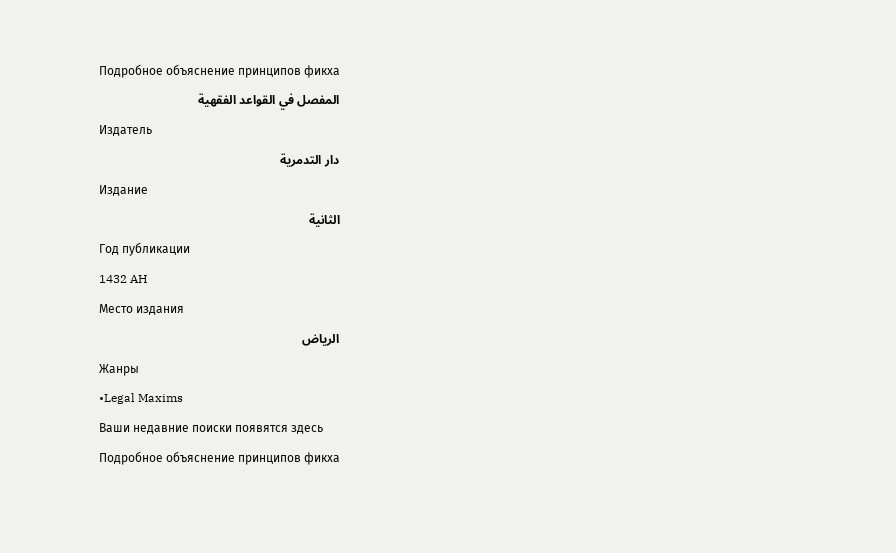Подробное объяснение принципов фикха
المفصل في القواعد الفقهية
Издатель
دار التدمرية
Издание
الثانية
Год публикации
1432 AH
Место издания
الرياض
Жанры
•Legal Maxims
Ваши недавние поиски появятся здесь
Подробное объяснение принципов фикха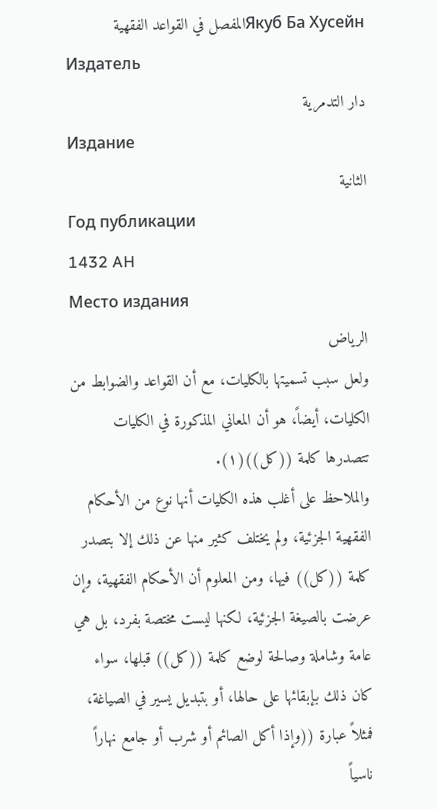Якуб Ба Хусейнالمفصل في القواعد الفقهية
Издатель
دار التدمرية
Издание
الثانية
Год публикации
1432 AH
Место издания
الرياض
ولعل سبب تسميتها بالكليات، مع أن القواعد والضوابط من الكليات، أيضاً، هو أن المعاني المذكورة في الكليات تتصدرها كلمة ((كل))(١).
والملاحظ على أغلب هذه الكليات أنها نوع من الأحكام الفقهية الجزئية، ولم يختلف كثير منها عن ذلك إلا بتصدر كلمة ((كل)) فيها، ومن المعلوم أن الأحكام الفقهية، وإن عرضت بالصيغة الجزئية، لكنها ليست مختصة بفرد، بل هي عامة وشاملة وصالحة لوضع كلمة ((كل)) قبلها، سواء كان ذلك بإبقائها على حالها، أو بتبديل يسير في الصياغة، فمثلاً عبارة ((وإذا أكل الصائم أو شرب أو جامع نهاراً ناسياً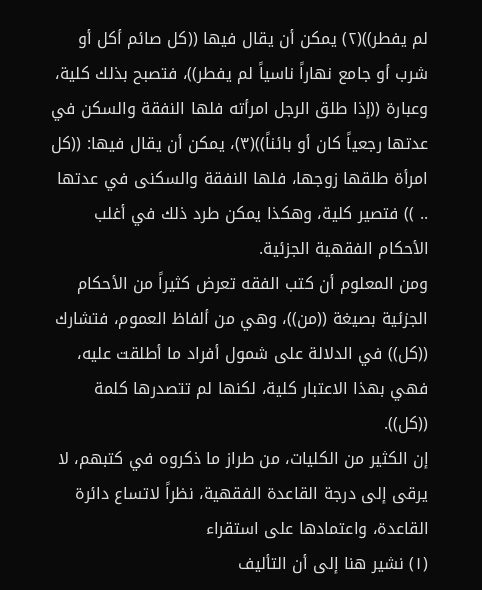لم يفطر))(٢) يمكن أن يقال فيها ((كل صائم أكل أو شرب أو جامع نهاراً ناسياً لم يفطر))، فتصبح بذلك كلية، وعبارة ((إذا طلق الرجل امرأته فلها النفقة والسكن في عدتها رجعياً كان أو بائناً))(٣)، يمكن أن يقال فيها: ((كل امرأة طلقها زوجها، فلها النفقة والسكنى في عدتها .. )) فتصير كلية، وهكذا يمكن طرد ذلك في أغلب الأحكام الفقهية الجزئية.
ومن المعلوم أن كتب الفقه تعرض كثيراً من الأحكام الجزئية بصيغة ((من))، وهي من ألفاظ العموم، فتشارك ((كل)) في الدلالة على شمول أفراد ما أطلقت عليه، فهي بهذا الاعتبار كلية، لكنها لم تتصدرها كلمة ((كل)).
إن الكثير من الكليات، من طراز ما ذكروه في كتبهم، لا يرقى إلى درجة القاعدة الفقهية، نظراً لاتساع دائرة القاعدة، واعتمادها على استقراء
(١) نشير هنا إلى أن التأليف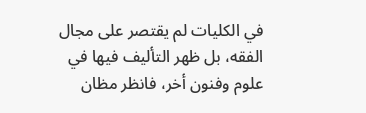في الكليات لم يقتصر على مجال الفقه، بل ظهر التأليف فيها في علوم وفنون أخر، فانظر مظان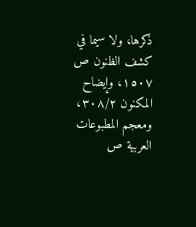ذكرها، ولا سيما في كشف الظنون ص ١٥٠٧، وإيضاح المكنون ٣٠٨/٢، ومعجم المطبوعات العربية ص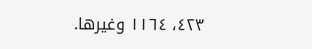٤٢٣، ١١٦٤ وغيرها.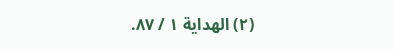(٢) الهداية ١ / ٨٧.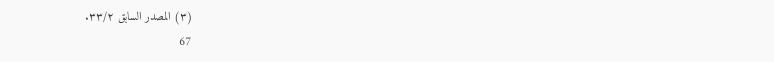(٣) المصدر السابق ٣٣/٢.
67